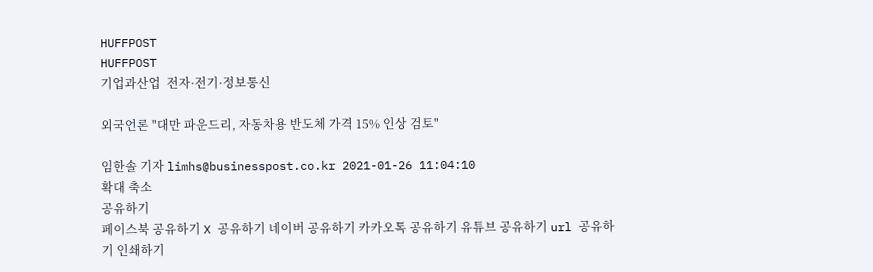HUFFPOST
HUFFPOST
기업과산업  전자·전기·정보통신

외국언론 "대만 파운드리, 자동차용 반도체 가격 15% 인상 검토"

임한솔 기자 limhs@businesspost.co.kr 2021-01-26 11:04:10
확대 축소
공유하기
페이스북 공유하기 X 공유하기 네이버 공유하기 카카오톡 공유하기 유튜브 공유하기 url 공유하기 인쇄하기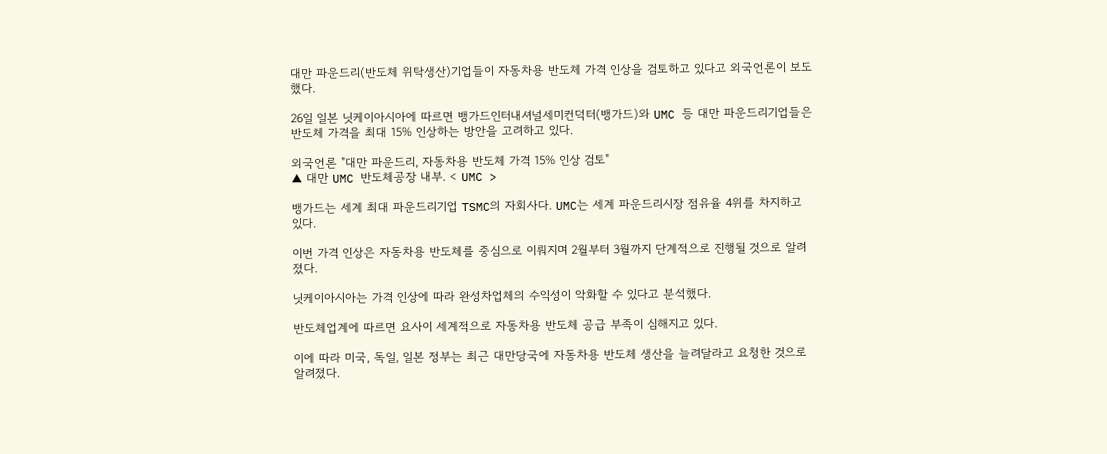대만 파운드리(반도체 위탁생산)기업들이 자동차용 반도체 가격 인상을 검토하고 있다고 외국언론이 보도했다.

26일 일본 닛케이아시아에 따르면 뱅가드인터내셔널세미컨덕터(뱅가드)와 UMC 등 대만 파운드리기업들은 반도체 가격을 최대 15% 인상하는 방안을 고려하고 있다.

외국언론 "대만 파운드리, 자동차용 반도체 가격 15% 인상 검토"
▲ 대만 UMC 반도체공장 내부. < UMC >

뱅가드는 세계 최대 파운드리기업 TSMC의 자회사다. UMC는 세계 파운드리시장 점유율 4위를 차지하고 있다.

이번 가격 인상은 자동차용 반도체를 중심으로 이뤄지며 2월부터 3월까지 단계적으로 진행될 것으로 알려졌다.

닛케이아시아는 가격 인상에 따라 완성차업체의 수익성이 악화할 수 있다고 분석했다.

반도체업계에 따르면 요사이 세계적으로 자동차용 반도체 공급 부족이 심해지고 있다.

이에 따라 미국, 독일, 일본 정부는 최근 대만당국에 자동차용 반도체 생산을 늘려달라고 요청한 것으로 알려졌다.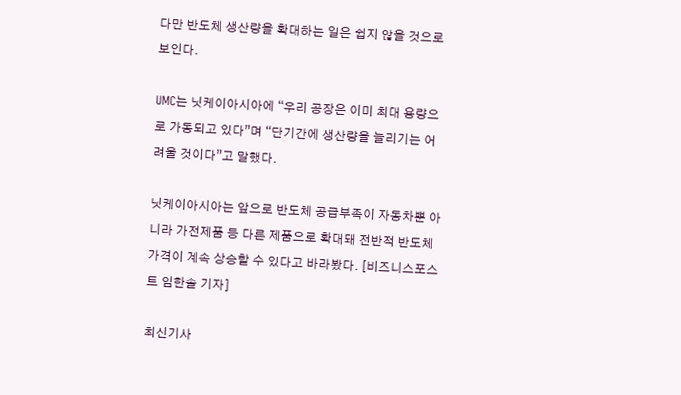다만 반도체 생산량을 확대하는 일은 쉽지 않을 것으로 보인다.

UMC는 닛케이아시아에 “우리 공장은 이미 최대 용량으로 가동되고 있다”며 “단기간에 생산량을 늘리기는 어려울 것이다”고 말했다.

닛케이아시아는 앞으로 반도체 공급부족이 자동차뿐 아니라 가전제품 등 다른 제품으로 확대돼 전반적 반도체 가격이 계속 상승할 수 있다고 바라봤다. [비즈니스포스트 임한솔 기자]

최신기사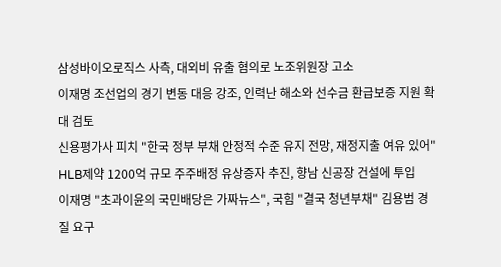삼성바이오로직스 사측, 대외비 유출 혐의로 노조위원장 고소
이재명 조선업의 경기 변동 대응 강조, 인력난 해소와 선수금 환급보증 지원 확대 검토
신용평가사 피치 "한국 정부 부채 안정적 수준 유지 전망, 재정지출 여유 있어"
HLB제약 1200억 규모 주주배정 유상증자 추진, 향남 신공장 건설에 투입
이재명 "초과이윤의 국민배당은 가짜뉴스", 국힘 "결국 청년부채" 김용범 경질 요구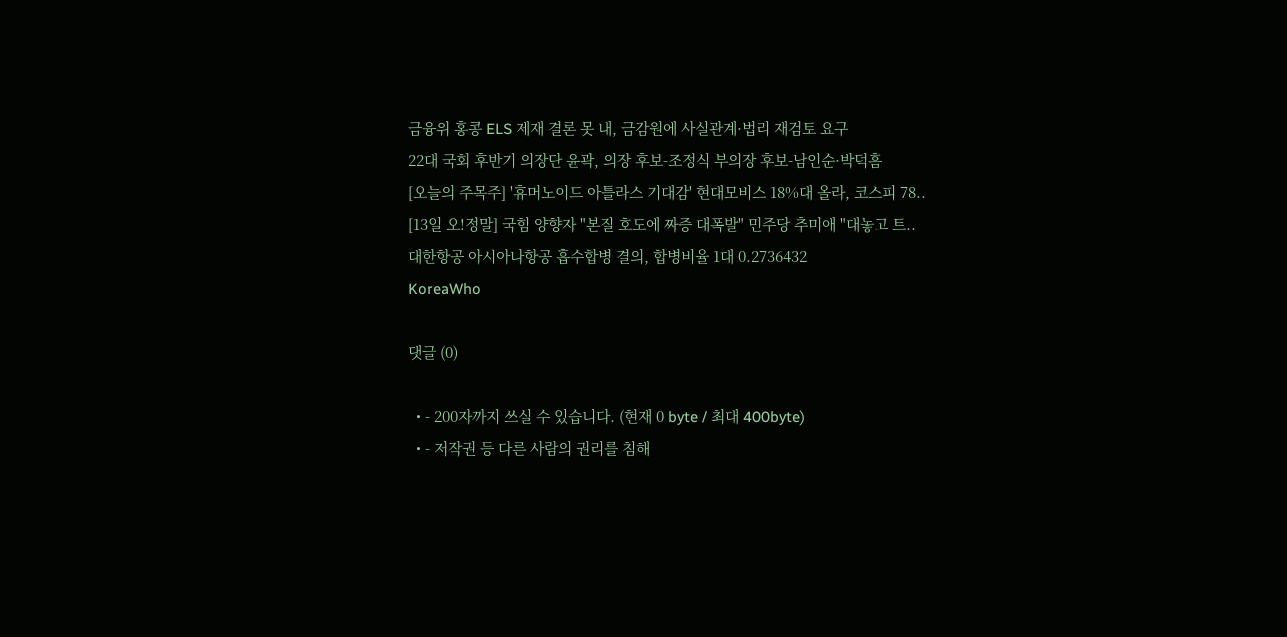금융위 홍콩 ELS 제재 결론 못 내, 금감원에 사실관계·법리 재검토 요구
22대 국회 후반기 의장단 윤곽, 의장 후보-조정식 부의장 후보-남인순·박덕흠
[오늘의 주목주] '휴머노이드 아틀라스 기대감' 현대모비스 18%대 올라, 코스피 78..
[13일 오!정말] 국힘 양향자 "본질 호도에 짜증 대폭발" 민주당 추미애 "대놓고 트..
대한항공 아시아나항공 흡수합병 결의, 합병비율 1대 0.2736432
KoreaWho

댓글 (0)

  • - 200자까지 쓰실 수 있습니다. (현재 0 byte / 최대 400byte)
  • - 저작권 등 다른 사람의 권리를 침해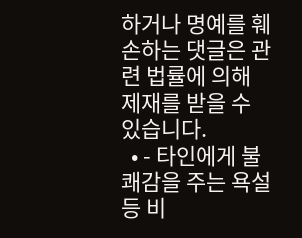하거나 명예를 훼손하는 댓글은 관련 법률에 의해 제재를 받을 수 있습니다.
  • - 타인에게 불쾌감을 주는 욕설 등 비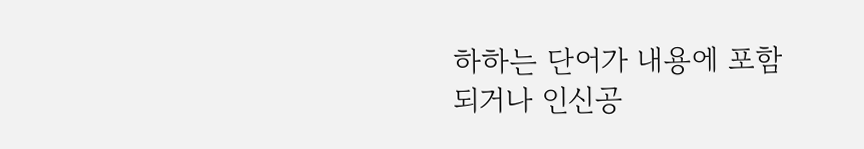하하는 단어가 내용에 포함되거나 인신공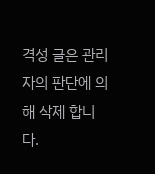격성 글은 관리자의 판단에 의해 삭제 합니다.